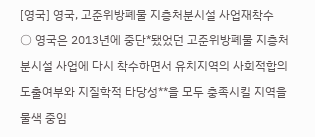[영국] 영국, 고준위방폐물 지층처분시설 사업재착수
○ 영국은 2013년에 중단*됐었던 고준위방폐물 지층처분시설 사업에 다시 착수하면서 유치지역의 사회적합의 도출여부와 지질학적 타당성**을 모두 충족시킬 지역을 물색 중임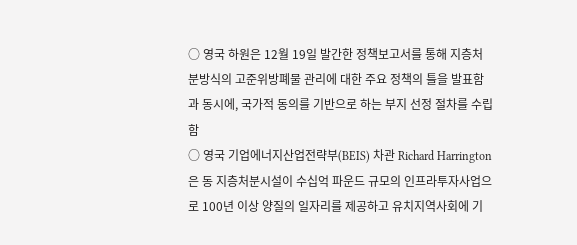○ 영국 하원은 12월 19일 발간한 정책보고서를 통해 지층처분방식의 고준위방폐물 관리에 대한 주요 정책의 틀을 발표함과 동시에, 국가적 동의를 기반으로 하는 부지 선정 절차를 수립함
○ 영국 기업에너지산업전략부(BEIS) 차관 Richard Harrington은 동 지층처분시설이 수십억 파운드 규모의 인프라투자사업으로 100년 이상 양질의 일자리를 제공하고 유치지역사회에 기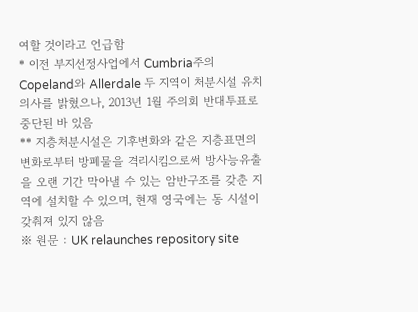여할 것이라고 언급함
* 이전 부지선정사업에서 Cumbria주의 Copeland와 Allerdale 두 지역이 처분시설 유치의사를 밝혔으나, 2013년 1월 주의회 반대투표로 중단된 바 있음
** 지층처분시설은 기후변화와 같은 지층표면의 변화로부터 방폐물을 격리시킴으로써 방사능유출을 오랜 기간 막아낼 수 있는 암반구조를 갖춘 지역에 설치할 수 있으며, 현재 영국에는 동 시설이 갖춰져 있지 않음
※ 원문 : UK relaunches repository site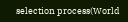selection process(World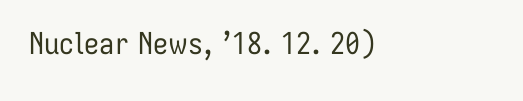Nuclear News, ’18. 12. 20)